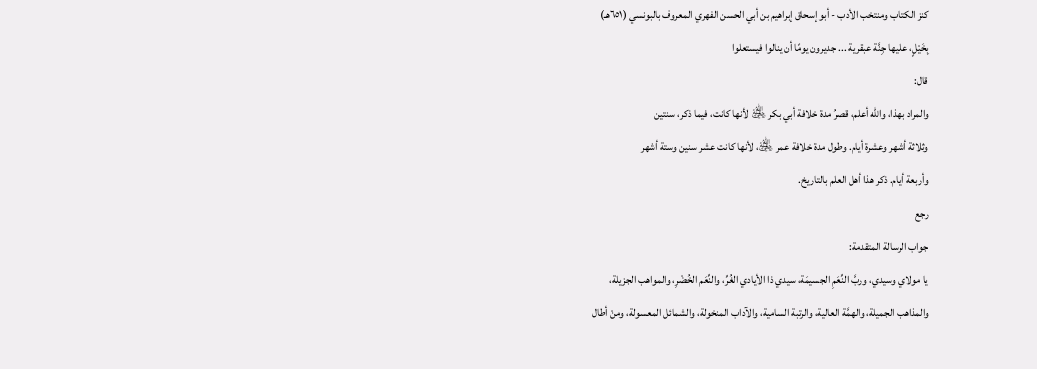كنز الكتاب ومنتخب الأدب - أبو إسحاق إبراهيم بن أبي الحسن الفهري المعروف بالبونسي (٦٥١هـ)
بِخَيْلٍ، عليها جِنَّة عبقرية ... جديرون يومًا أن ينالوا فيستعلوا
قال:
والمراد بهذا، والله أعلم، قصرُ مدة خلافة أبي بكر ﵁ لأنها كانت، فيما ذكر، سنتين
وثلاثة أشهر وعشرة أيام. وطول مدة خلافة عمر ﵁، لأنها كانت عشر سنين وستة أشهر
وأربعة أيام. ذكر هذا أهل العلم بالتاريخ.
رجع
جواب الرسالة المتقدمة:
يا مولاي وسيدي، وربَّ النِّعَمِ الجسيمَة، سيدي ذا الأيادي الغُرِّ، والنِّعَم الخُضْرِ، والمواهب الجزيلة،
والمذاهب الجميلة، والهمَّة العالية، والرتبة السامية، والآداب المنخولة، والشمائل المعسولة، ومنْ أطال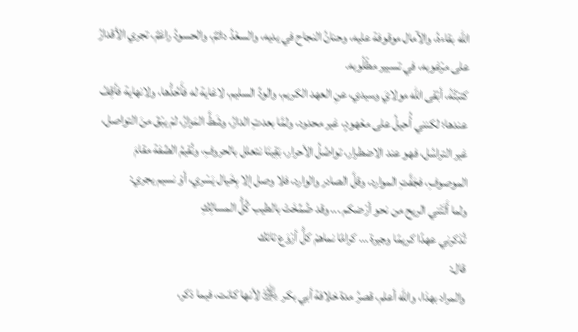الله بقاءهُ، والآمال موقوفة عليه، وحنانُ النجاح في يديه، والسعْدُ دائمٌ، والحسودُ راغمٌ، تجري الأقدارُ
على مرْغوبه، في تسيير مطْلُوبه.
كتبْتُهُ، أبْقى الله مولايَ وسيدي، عنِ العهد الكريم، والودِّ السليم، لاغاية له فأَحُدُّها، ولانهاية فأقِفُ
عندها؛ لكنني أُحيلُ على معْهودٍ، غير محدود، ولمَّا بعدتِ الدارُ، وشَطَّ المَزارُ، لمْ يبْقَ منَ التواصل،
غير التراسُل، فهو عند الاضطرار، تواصُلُ الأحرار، بَقِينَا نتعلل بالحروفِ، ونُقيمُ الصِّفة مقامَ
الموصوفِ، فجَفَّتِ الموارد، وقلَّ الصادر والوارد، فلا وصل إلا بِخَيال يَسْري، أوْ نسيم يجري:
ولما أَتَتْني الريح من نحو أرْضكم ... وقد ضُمِّخَتْ بالطيب كُلُّ المسالِكِ
تُذكرني عهدًا كريمًا وجيرة ... كرامًا نماهمْ كلُّ أرْوَع تائك
قال:
والمراد بهذا، والله أعلم، قصرُ مدة خلافة أبي بكر ﵁ لأنها كانت، فيما ذكر،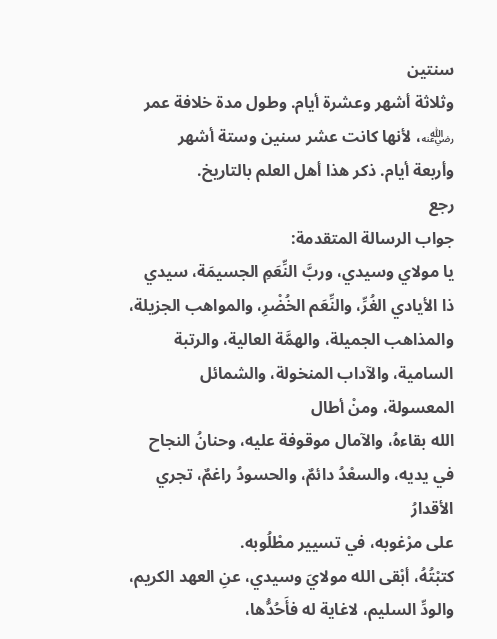سنتين
وثلاثة أشهر وعشرة أيام. وطول مدة خلافة عمر ﵁، لأنها كانت عشر سنين وستة أشهر
وأربعة أيام. ذكر هذا أهل العلم بالتاريخ.
رجع
جواب الرسالة المتقدمة:
يا مولاي وسيدي، وربَّ النِّعَمِ الجسيمَة، سيدي ذا الأيادي الغُرِّ، والنِّعَم الخُضْرِ، والمواهب الجزيلة،
والمذاهب الجميلة، والهمَّة العالية، والرتبة السامية، والآداب المنخولة، والشمائل المعسولة، ومنْ أطال
الله بقاءهُ، والآمال موقوفة عليه، وحنانُ النجاح في يديه، والسعْدُ دائمٌ، والحسودُ راغمٌ، تجري الأقدارُ
على مرْغوبه، في تسيير مطْلُوبه.
كتبْتُهُ، أبْقى الله مولايَ وسيدي، عنِ العهد الكريم، والودِّ السليم، لاغاية له فأَحُدُّها،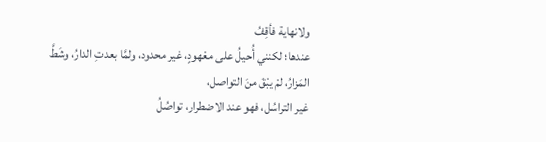ولانهاية فأقِفُ
عندها؛ لكنني أُحيلُ على معْهودٍ، غير محدود، ولمَّا بعدتِ الدارُ، وشَطَّ المَزارُ، لمْ يبْقَ منَ التواصل،
غير التراسُل، فهو عند الاضطرار، تواصُلُ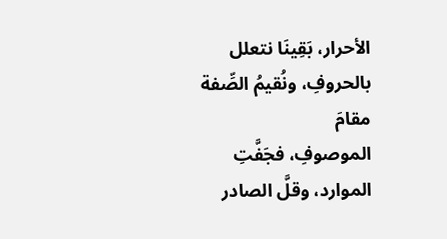الأحرار، بَقِينَا نتعلل بالحروفِ، ونُقيمُ الصِّفة مقامَ
الموصوفِ، فجَفَّتِ الموارد، وقلَّ الصادر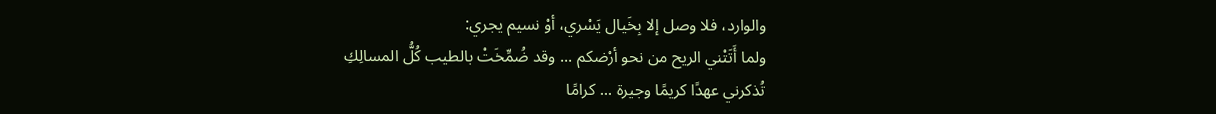والوارد، فلا وصل إلا بِخَيال يَسْري، أوْ نسيم يجري:
ولما أَتَتْني الريح من نحو أرْضكم ... وقد ضُمِّخَتْ بالطيب كُلُّ المسالِكِ
تُذكرني عهدًا كريمًا وجيرة ... كرامًا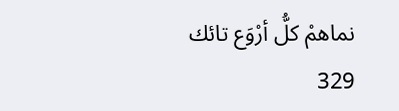نماهمْ كلُّ أرْوَع تائك
329